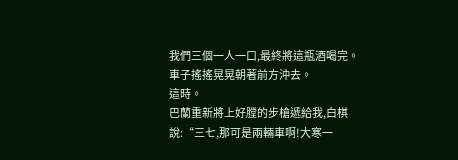我們三個一人一口,最終將這瓶酒喝完。
車子搖搖晃晃朝著前方沖去。
這時。
巴蘭重新將上好膛的步槍遞給我,白棋說:“三七,那可是兩輛車啊!大寒一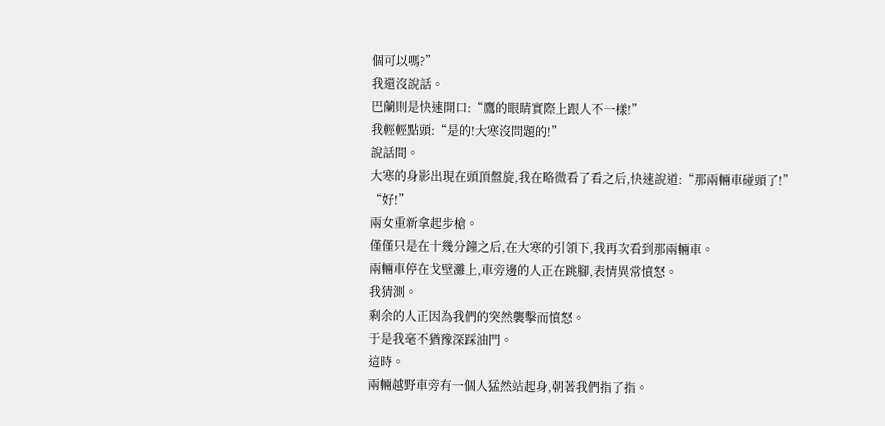個可以嗎?”
我還沒說話。
巴蘭則是快速開口:“鷹的眼睛實際上跟人不一樣!”
我輕輕點頭:“是的!大寒沒問題的!”
說話間。
大寒的身影出現在頭頂盤旋,我在略微看了看之后,快速說道:“那兩輛車碰頭了!”
“好!”
兩女重新拿起步槍。
僅僅只是在十幾分鐘之后,在大寒的引領下,我再次看到那兩輛車。
兩輛車停在戈壁灘上,車旁邊的人正在跳腳,表情異常憤怒。
我猜測。
剩余的人正因為我們的突然襲擊而憤怒。
于是我毫不猶豫深踩油門。
這時。
兩輛越野車旁有一個人猛然站起身,朝著我們指了指。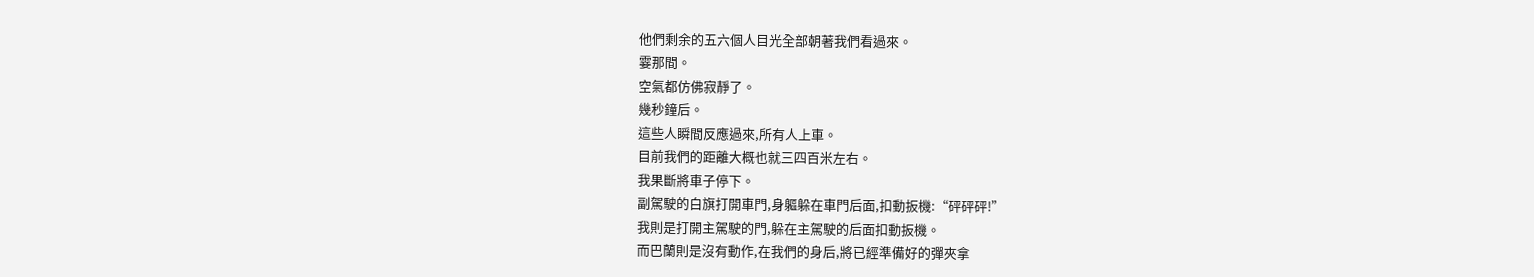他們剩余的五六個人目光全部朝著我們看過來。
霎那間。
空氣都仿佛寂靜了。
幾秒鐘后。
這些人瞬間反應過來,所有人上車。
目前我們的距離大概也就三四百米左右。
我果斷將車子停下。
副駕駛的白旗打開車門,身軀躲在車門后面,扣動扳機:“砰砰砰!”
我則是打開主駕駛的門,躲在主駕駛的后面扣動扳機。
而巴蘭則是沒有動作,在我們的身后,將已經準備好的彈夾拿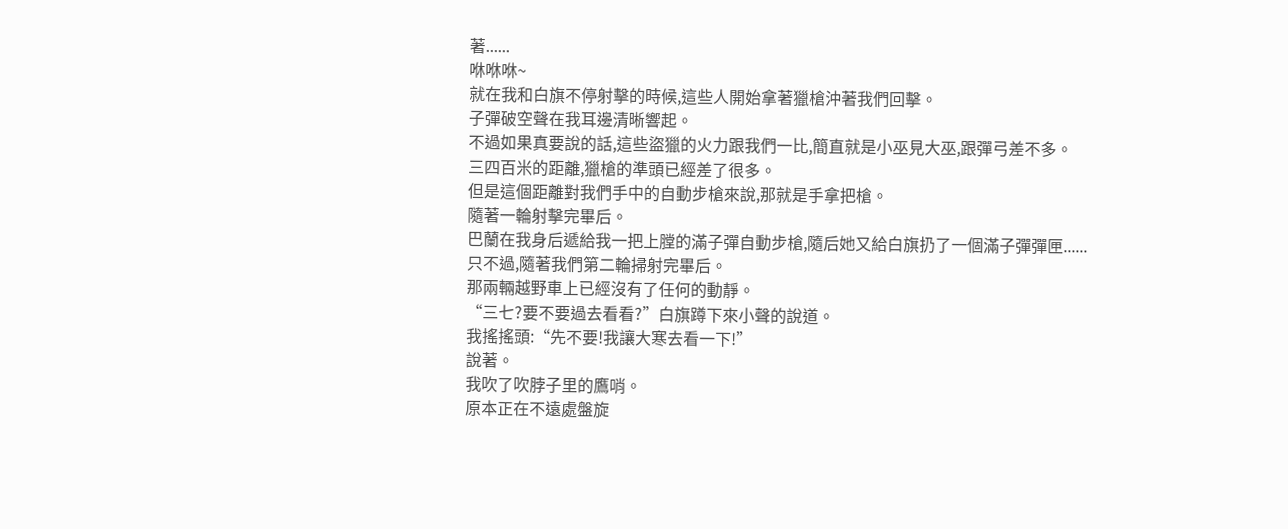著......
咻咻咻~
就在我和白旗不停射擊的時候,這些人開始拿著獵槍沖著我們回擊。
子彈破空聲在我耳邊清晰響起。
不過如果真要說的話,這些盜獵的火力跟我們一比,簡直就是小巫見大巫,跟彈弓差不多。
三四百米的距離,獵槍的準頭已經差了很多。
但是這個距離對我們手中的自動步槍來說,那就是手拿把槍。
隨著一輪射擊完畢后。
巴蘭在我身后遞給我一把上膛的滿子彈自動步槍,隨后她又給白旗扔了一個滿子彈彈匣......
只不過,隨著我們第二輪掃射完畢后。
那兩輛越野車上已經沒有了任何的動靜。
“三七?要不要過去看看?”白旗蹲下來小聲的說道。
我搖搖頭:“先不要!我讓大寒去看一下!”
說著。
我吹了吹脖子里的鷹哨。
原本正在不遠處盤旋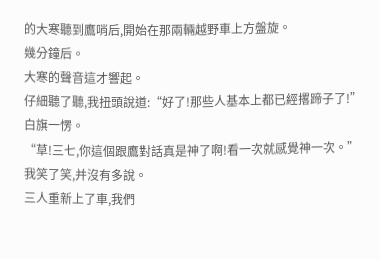的大寒聽到鷹哨后,開始在那兩輛越野車上方盤旋。
幾分鐘后。
大寒的聲音這才響起。
仔細聽了聽,我扭頭說道:“好了!那些人基本上都已經撂蹄子了!”
白旗一愣。
“草!三七,你這個跟鷹對話真是神了啊!看一次就感覺神一次。”
我笑了笑,并沒有多說。
三人重新上了車,我們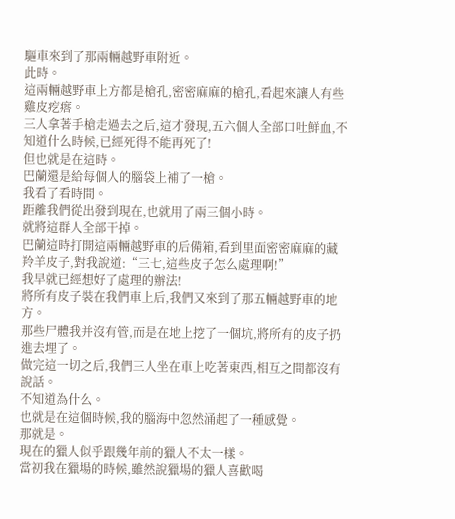驅車來到了那兩輛越野車附近。
此時。
這兩輛越野車上方都是槍孔,密密麻麻的槍孔,看起來讓人有些雞皮疙瘩。
三人拿著手槍走過去之后,這才發現,五六個人全部口吐鮮血,不知道什么時候,已經死得不能再死了!
但也就是在這時。
巴蘭還是給每個人的腦袋上補了一槍。
我看了看時間。
距離我們從出發到現在,也就用了兩三個小時。
就將這群人全部干掉。
巴蘭這時打開這兩輛越野車的后備箱,看到里面密密麻麻的藏羚羊皮子,對我說道:“三七,這些皮子怎么處理啊!”
我早就已經想好了處理的辦法!
將所有皮子裝在我們車上后,我們又來到了那五輛越野車的地方。
那些尸體我并沒有管,而是在地上挖了一個坑,將所有的皮子扔進去埋了。
做完這一切之后,我們三人坐在車上吃著東西,相互之間都沒有說話。
不知道為什么。
也就是在這個時候,我的腦海中忽然涌起了一種感覺。
那就是。
現在的獵人似乎跟幾年前的獵人不太一樣。
當初我在獵場的時候,雖然說獵場的獵人喜歡喝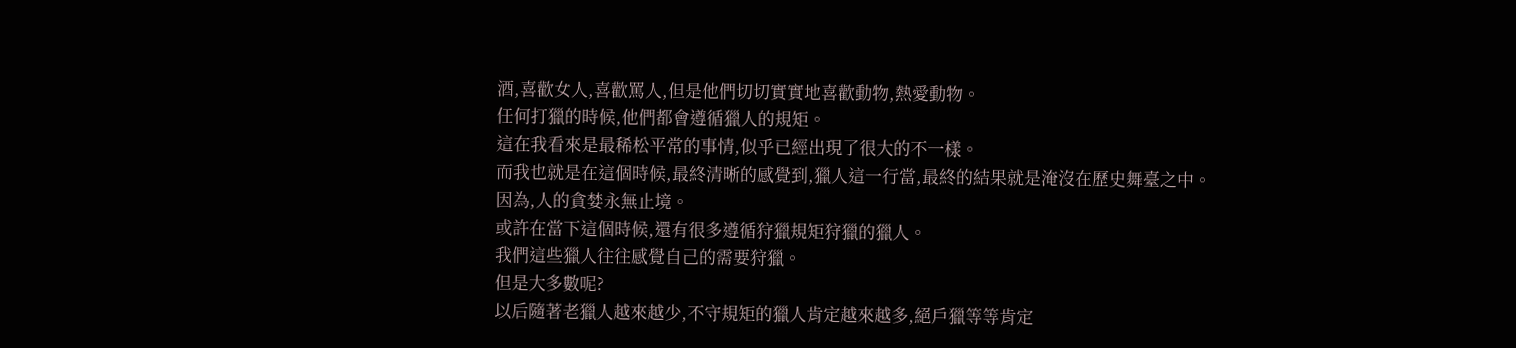酒,喜歡女人,喜歡罵人,但是他們切切實實地喜歡動物,熱愛動物。
任何打獵的時候,他們都會遵循獵人的規矩。
這在我看來是最稀松平常的事情,似乎已經出現了很大的不一樣。
而我也就是在這個時候,最終清晰的感覺到,獵人這一行當,最終的結果就是淹沒在歷史舞臺之中。
因為,人的貪婪永無止境。
或許在當下這個時候,還有很多遵循狩獵規矩狩獵的獵人。
我們這些獵人往往感覺自己的需要狩獵。
但是大多數呢?
以后隨著老獵人越來越少,不守規矩的獵人肯定越來越多,絕戶獵等等肯定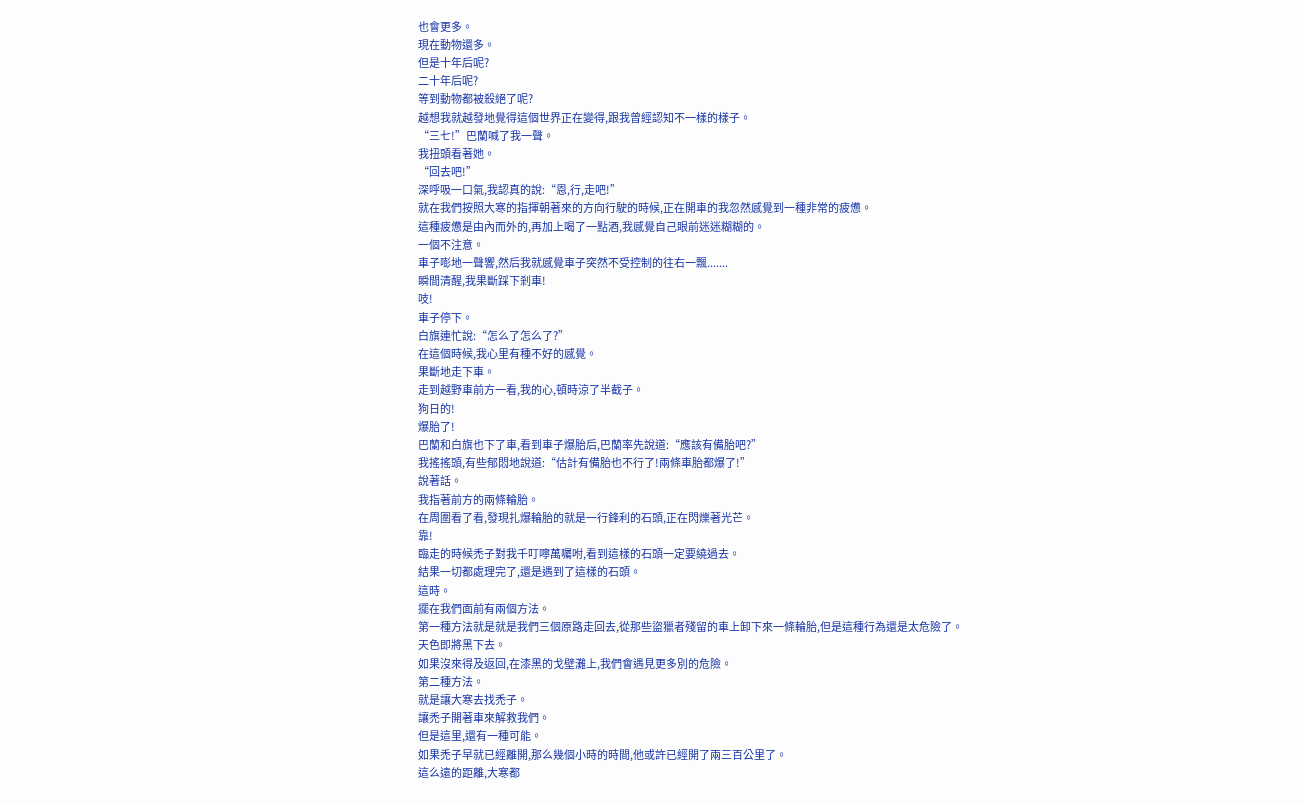也會更多。
現在動物還多。
但是十年后呢?
二十年后呢?
等到動物都被殺絕了呢?
越想我就越發地覺得這個世界正在變得,跟我曾經認知不一樣的樣子。
“三七!”巴蘭喊了我一聲。
我扭頭看著她。
“回去吧!”
深呼吸一口氣,我認真的說:“恩,行,走吧!”
就在我們按照大寒的指揮朝著來的方向行駛的時候,正在開車的我忽然感覺到一種非常的疲憊。
這種疲憊是由內而外的,再加上喝了一點酒,我感覺自己眼前迷迷糊糊的。
一個不注意。
車子嘭地一聲響,然后我就感覺車子突然不受控制的往右一飄.......
瞬間清醒,我果斷踩下剎車!
吱!
車子停下。
白旗連忙說:“怎么了怎么了?”
在這個時候,我心里有種不好的感覺。
果斷地走下車。
走到越野車前方一看,我的心,頓時涼了半截子。
狗日的!
爆胎了!
巴蘭和白旗也下了車,看到車子爆胎后,巴蘭率先說道:“應該有備胎吧?”
我搖搖頭,有些郁悶地說道:“估計有備胎也不行了!兩條車胎都爆了!”
說著話。
我指著前方的兩條輪胎。
在周圍看了看,發現扎爆輪胎的就是一行鋒利的石頭,正在閃爍著光芒。
靠!
臨走的時候禿子對我千叮嚀萬囑咐,看到這樣的石頭一定要繞過去。
結果一切都處理完了,還是遇到了這樣的石頭。
這時。
擺在我們面前有兩個方法。
第一種方法就是就是我們三個原路走回去,從那些盜獵者殘留的車上卸下來一條輪胎,但是這種行為還是太危險了。
天色即將黑下去。
如果沒來得及返回,在漆黑的戈壁灘上,我們會遇見更多別的危險。
第二種方法。
就是讓大寒去找禿子。
讓禿子開著車來解救我們。
但是這里,還有一種可能。
如果禿子早就已經離開,那么幾個小時的時間,他或許已經開了兩三百公里了。
這么遠的距離,大寒都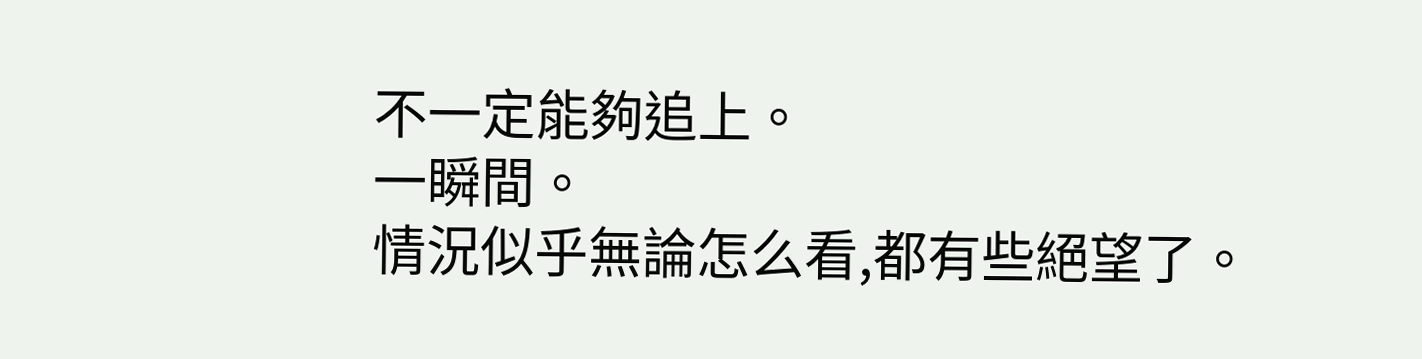不一定能夠追上。
一瞬間。
情況似乎無論怎么看,都有些絕望了。